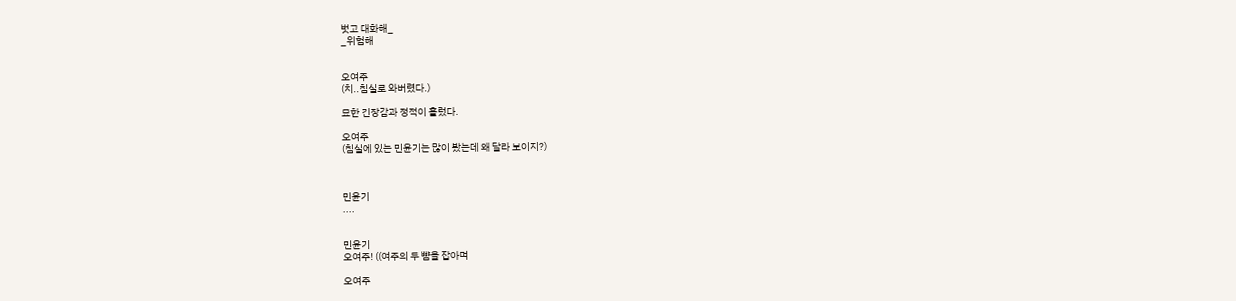벗고 대화해_
_위험해


오여주
(치..침실로 와버렸다.)

묘한 긴장감과 정적이 흘렀다.

오여주
(침실에 있는 민윤기는 많이 봤는데 왜 달라 보이지?)



민윤기
....


민윤기
오여주! ((여주의 두 뺨을 잡아며

오여주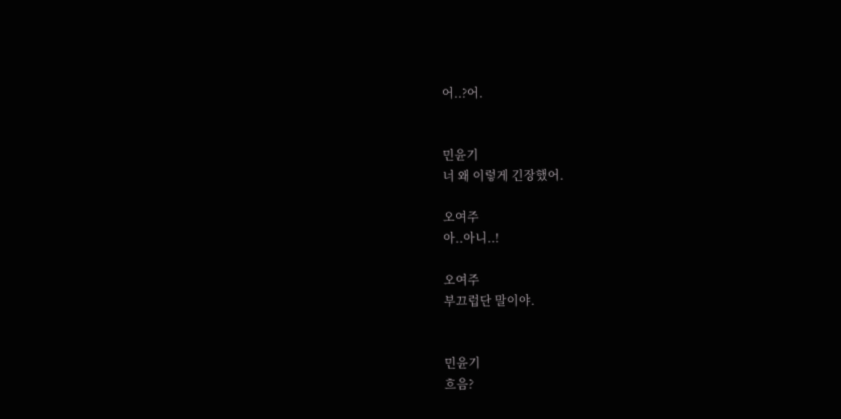어..?어.


민윤기
너 왜 이렇게 긴장했어.

오여주
아..아니..!

오여주
부끄럽단 말이야.


민윤기
흐음?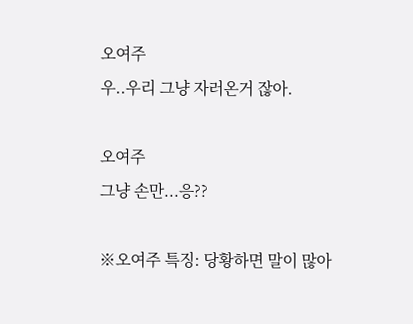오여주
우..우리 그냥 자러온거 잖아.

오여주
그냥 손만...응??

※오여주 특징: 당황하면 말이 많아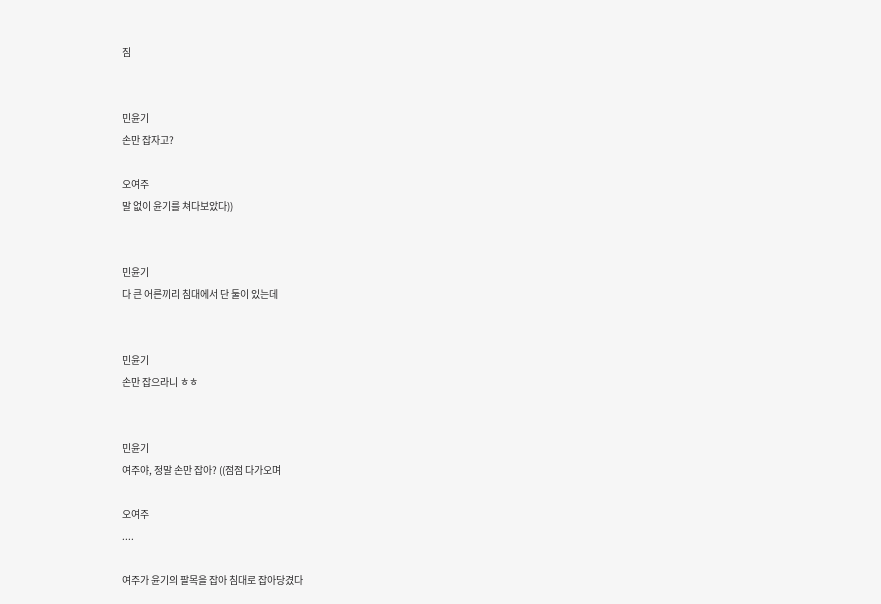짐


민윤기
손만 잡자고?

오여주
말 없이 윤기를 쳐다보았다))


민윤기
다 큰 어른끼리 침대에서 단 둘이 있는데


민윤기
손만 잡으라니 ㅎㅎ


민윤기
여주야, 정말 손만 잡아? ((점점 다가오며

오여주
....

여주가 윤기의 팔목을 잡아 침대로 잡아당겼다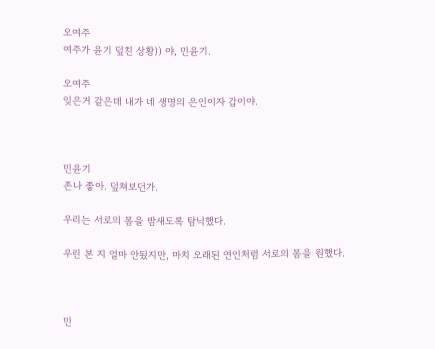오여주
여주가 윤기 덮친 상황)) 야, 민윤기.

오여주
잊은거 같은데 내가 네 생명의 은인이자 갑이야.



민윤기
존나 좋아. 덮쳐보던가.

우리는 서로의 몸을 밤새도록 탐닉했다.

우린 본 지 얼마 안됬지만, 마치 오래된 연인처럼 서로의 몸을 원했다.



민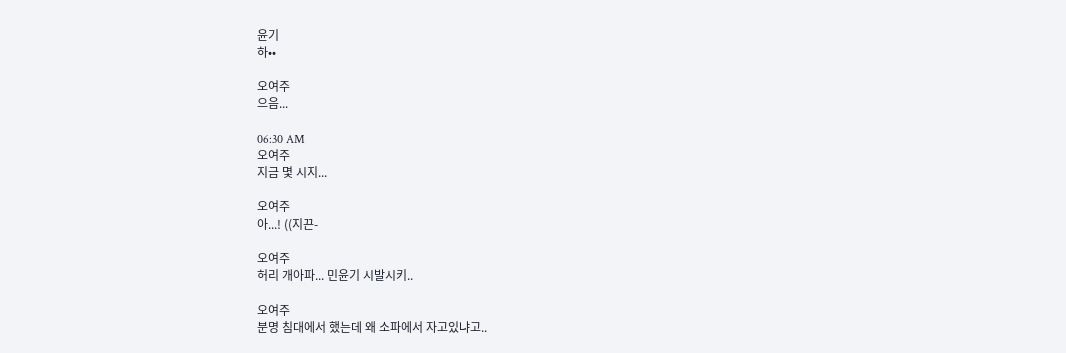윤기
하••

오여주
으음...

06:30 AM
오여주
지금 몇 시지...

오여주
아...! ((지끈-

오여주
허리 개아파... 민윤기 시발시키..

오여주
분명 침대에서 했는데 왜 소파에서 자고있냐고..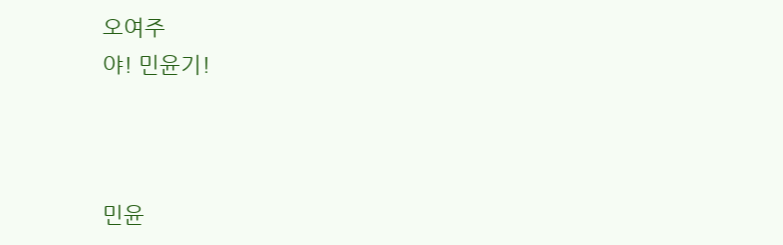오여주
야! 민윤기!



민윤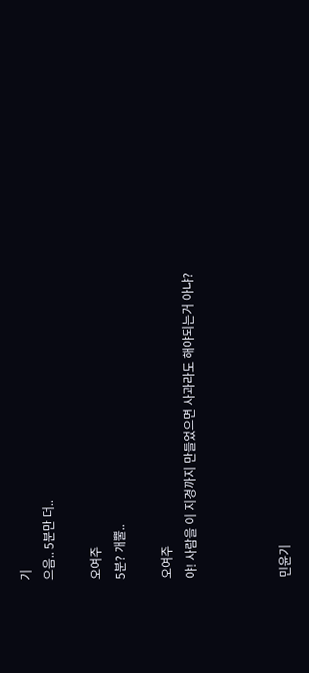기
으음.. 5분만 더..

오여주
5분? 개뿔..

오여주
야! 사람을 이 지경까지 만들었으면 사과라도 해야되는거 아냐?



민윤기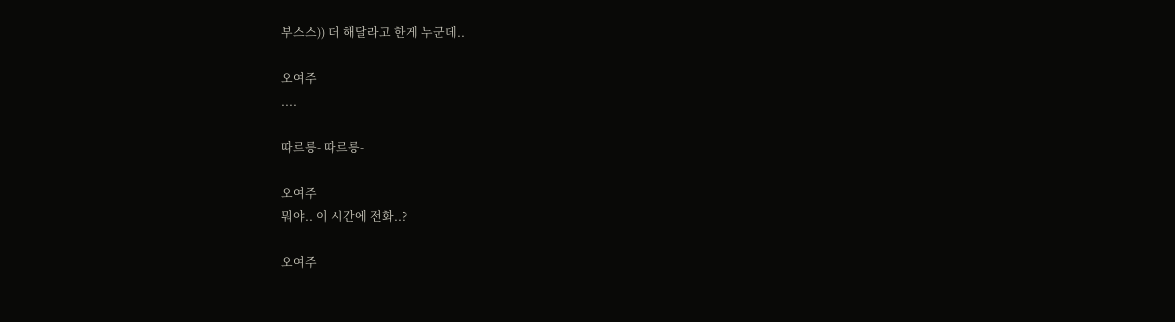부스스)) 더 해달라고 한게 누군데..

오여주
....

따르릉- 따르릉-

오여주
뭐야.. 이 시간에 전화..?

오여주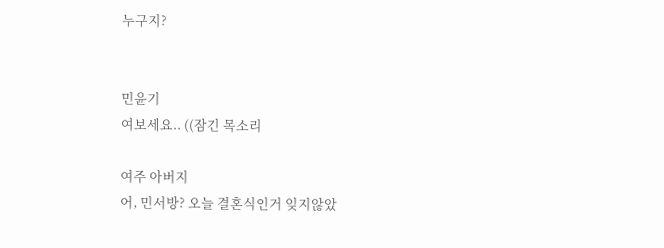누구지?


민윤기
여보세요.. ((잠긴 목소리

여주 아버지
어, 민서방? 오늘 결혼식인거 잊지않았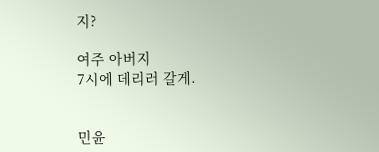지?

여주 아버지
7시에 데리러 갈게.


민윤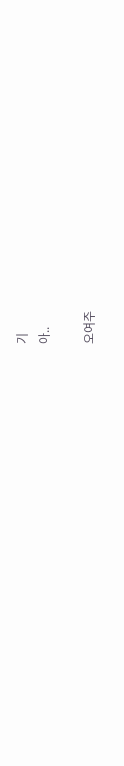기
아..

오여주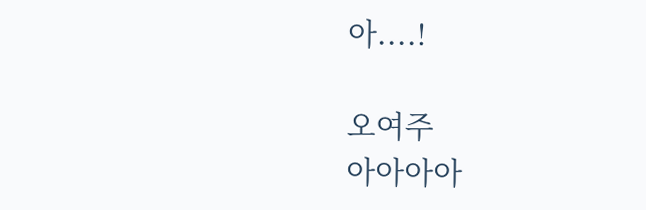아....!

오여주
아아아아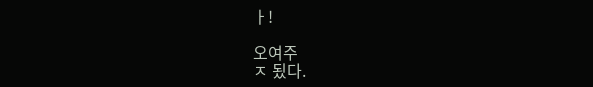ㅏ!

오여주
ㅈ 됬다.